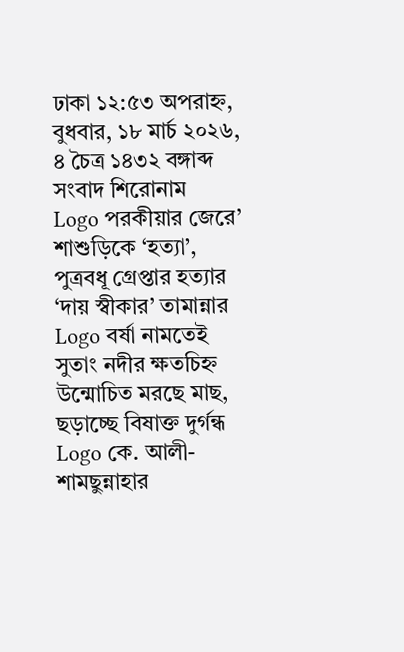ঢাকা ১২:৫৩ অপরাহ্ন, বুধবার, ১৮ মার্চ ২০২৬, ৪ চৈত্র ১৪৩২ বঙ্গাব্দ
সংবাদ শিরোনাম
Logo পরকীয়ার জেরে’ শাশুড়িকে ‘হত্যা’, পুত্রবধূ গ্রেপ্তার হত্যার ‘দায় স্বীকার’ তামান্নার Logo বর্ষা নামতেই সুতাং নদীর ক্ষতচিহ্ন উন্মোচিত মরছে মাছ, ছড়াচ্ছে বিষাক্ত দুর্গন্ধ Logo কে. আলী-শামছুন্নাহার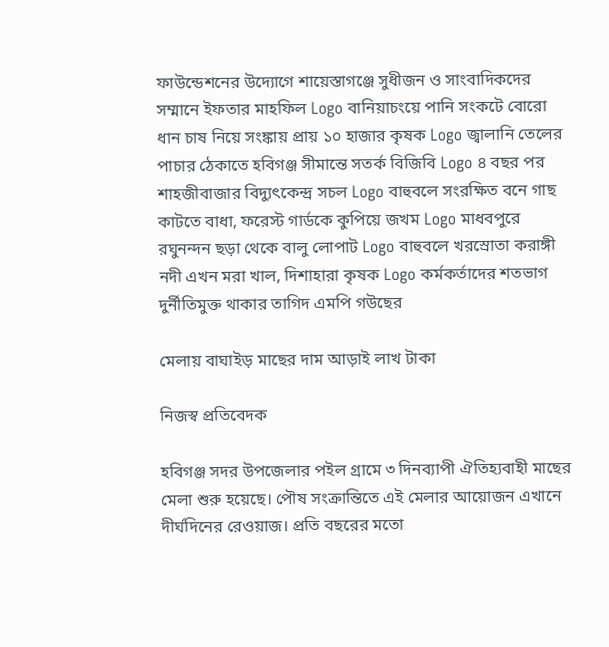ফাউন্ডেশনের উদ্যোগে শায়েস্তাগঞ্জে সুধীজন ও সাংবাদিকদের সম্মানে ইফতার মাহফিল Logo বানিয়াচংয়ে পানি সংকটে বোরো ধান চাষ নিয়ে সংঙ্কায় প্রায় ১০ হাজার কৃষক Logo জ্বালানি তেলের পাচার ঠেকাতে হবিগঞ্জ সীমান্তে সতর্ক বিজিবি Logo ৪ বছর পর শাহজীবাজার বিদ্যুৎকেন্দ্র সচল Logo বাহুবলে সংরক্ষিত বনে গাছ কাটতে বাধা, ফরেস্ট গার্ডকে কুপিয়ে জখম Logo মাধবপুরে রঘুনন্দন ছড়া থেকে বালু লোপাট Logo বাহুবলে খরস্রোতা করাঙ্গী নদী এখন মরা খাল, দিশাহারা কৃষক Logo কর্মকর্তাদের শতভাগ দুর্নীতিমুক্ত থাকার তাগিদ এমপি গউছের

মেলায় বাঘাইড় মাছের দাম আড়াই লাখ টাকা

নিজস্ব প্রতিবেদক

হবিগঞ্জ সদর উপজেলার পইল গ্রামে ৩ দিনব্যাপী ঐতিহ্যবাহী মাছের মেলা শুরু হয়েছে। পৌষ সংক্রান্তিতে এই মেলার আয়োজন এখানে দীর্ঘদিনের রেওয়াজ। প্রতি বছরের মতো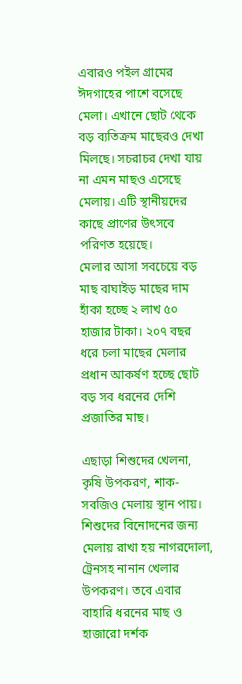এবারও পইল গ্রামের ঈদগাহের পাশে বসেছে মেলা। এখানে ছোট থেকে বড় ব্যতিক্রম মাছেরও দেখা মিলছে। সচরাচর দেখা যায় না এমন মাছও এসেছে মেলায়। এটি স্থানীয়দের কাছে প্রাণের উৎসবে পরিণত হয়েছে।
মেলার আসা সবচেয়ে বড় মাছ বাঘাইড় মাছের দাম হাঁকা হচ্ছে ২ লাখ ৫০ হাজার টাকা। ২০৭ বছর ধরে চলা মাছের মেলার প্রধান আকর্ষণ হচ্ছে ছোট বড় সব ধরনের দেশি প্রজাতির মাছ।

এছাড়া শিশুদের খেলনা, কৃষি উপকরণ, শাক-সবজিও মেলায় স্থান পায়। শিশুদের বিনোদনের জন্য মেলায় রাখা হয় নাগরদোলা, ট্রেনসহ নানান খেলার উপকরণ। তবে এবার বাহারি ধরনের মাছ ও হাজারো দর্শক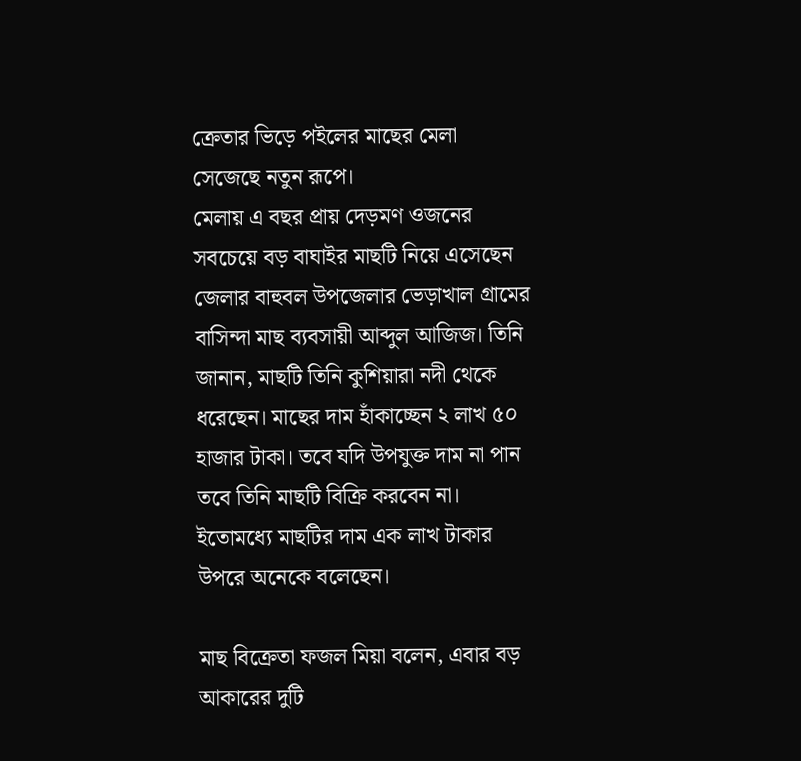ক্রেতার ভিড়ে পইলের মাছের মেলা সেজেছে নতুন রূপে।
মেলায় এ বছর প্রায় দেড়মণ ওজনের সবচেয়ে বড় বাঘাইর মাছটি নিয়ে এসেছেন জেলার বাহুবল উপজেলার ভেড়াখাল গ্রামের বাসিন্দা মাছ ব্যবসায়ী আব্দুল আজিজ। তিনি জানান, মাছটি তিনি কুশিয়ারা নদী থেকে ধরেছেন। মাছের দাম হাঁকাচ্ছেন ২ লাখ ৫০ হাজার টাকা। তবে যদি উপযুক্ত দাম না পান তবে তিনি মাছটি বিক্রি করবেন না। ইতোমধ্যে মাছটির দাম এক লাখ টাকার উপরে অনেকে বলেছেন।

মাছ বিক্রেতা ফজল মিয়া বলেন, এবার বড় আকারের দুটি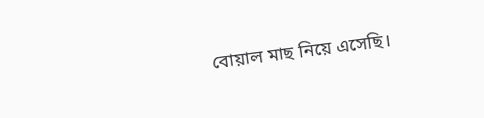বোয়াল মাছ নিয়ে এসেছি।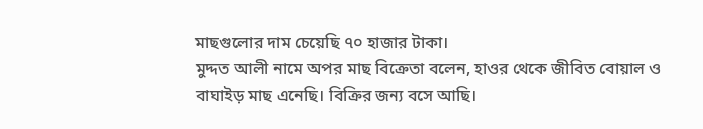মাছগুলোর দাম চেয়েছি ৭০ হাজার টাকা।
মুদ্দত আলী নামে অপর মাছ বিক্রেতা বলেন, হাওর থেকে জীবিত বোয়াল ও বাঘাইড় মাছ এনেছি। বিক্রির জন্য বসে আছি।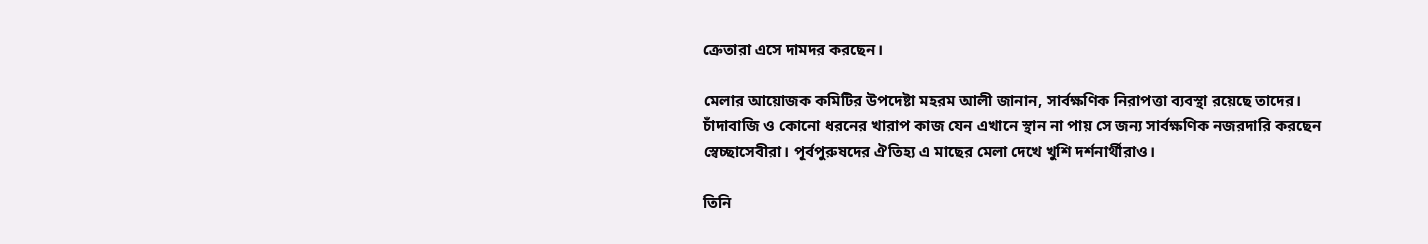ক্রেতারা এসে দামদর করছেন।

মেলার আয়োজক কমিটির উপদেষ্টা মহরম আলী জানান, সার্বক্ষণিক নিরাপত্তা ব্যবস্থা রয়েছে তাদের। চাঁদাবাজি ও কোনো ধরনের খারাপ কাজ যেন এখানে স্থান না পায় সে জন্য সার্বক্ষণিক নজরদারি করছেন স্বেচ্ছাসেবীরা। পূর্বপুরুষদের ঐতিহ্য এ মাছের মেলা দেখে খুশি দর্শনার্থীরাও।

তিনি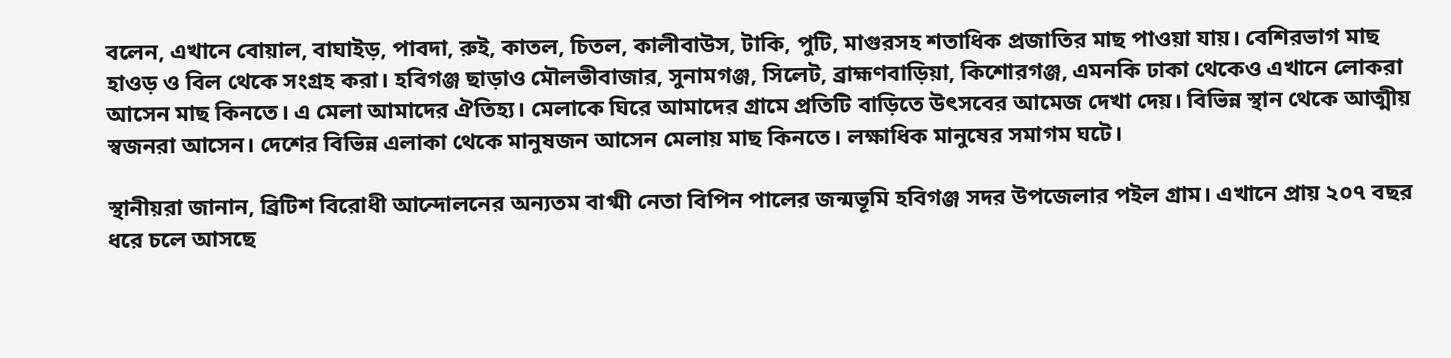বলেন, এখানে বোয়াল, বাঘাইড়, পাবদা, রুই, কাতল, চিতল, কালীবাউস, টাকি, পুটি, মাগুরসহ শতাধিক প্রজাতির মাছ পাওয়া যায়। বেশিরভাগ মাছ হাওড় ও বিল থেকে সংগ্রহ করা। হবিগঞ্জ ছাড়াও মৌলভীবাজার, সুনামগঞ্জ, সিলেট, ব্রাহ্মণবাড়িয়া, কিশোরগঞ্জ, এমনকি ঢাকা থেকেও এখানে লোকরা আসেন মাছ কিনতে। এ মেলা আমাদের ঐতিহ্য। মেলাকে ঘিরে আমাদের গ্রামে প্রতিটি বাড়িতে উৎসবের আমেজ দেখা দেয়। বিভিন্ন স্থান থেকে আত্মীয় স্বজনরা আসেন। দেশের বিভিন্ন এলাকা থেকে মানুষজন আসেন মেলায় মাছ কিনতে। লক্ষাধিক মানুষের সমাগম ঘটে।

স্থানীয়রা জানান, ব্রিটিশ বিরোধী আন্দোলনের অন্যতম বাগ্মী নেতা বিপিন পালের জন্মভূমি হবিগঞ্জ সদর উপজেলার পইল গ্রাম। এখানে প্রায় ২০৭ বছর ধরে চলে আসছে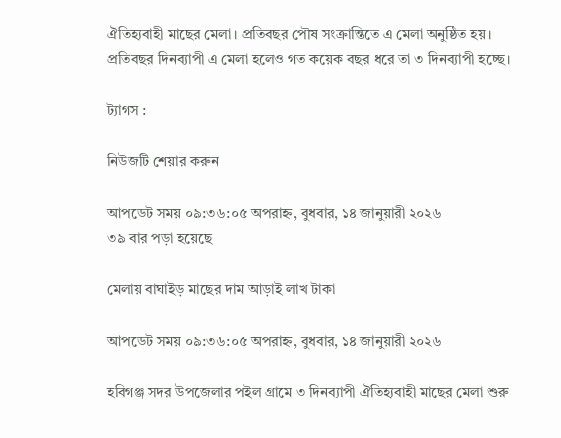ঐতিহ্যবাহী মাছের মেলা। প্রতিবছর পৌষ সংক্রান্তিতে এ মেলা অনুষ্ঠিত হয়। প্রতিবছর দিনব্যাপী এ মেলা হলেও গত কয়েক বছর ধরে তা ৩ দিনব্যাপী হচ্ছে।

ট্যাগস :

নিউজটি শেয়ার করুন

আপডেট সময় ০৯:৩৬:০৫ অপরাহ্ন, বুধবার, ১৪ জানুয়ারী ২০২৬
৩৯ বার পড়া হয়েছে

মেলায় বাঘাইড় মাছের দাম আড়াই লাখ টাকা

আপডেট সময় ০৯:৩৬:০৫ অপরাহ্ন, বুধবার, ১৪ জানুয়ারী ২০২৬

হবিগঞ্জ সদর উপজেলার পইল গ্রামে ৩ দিনব্যাপী ঐতিহ্যবাহী মাছের মেলা শুরু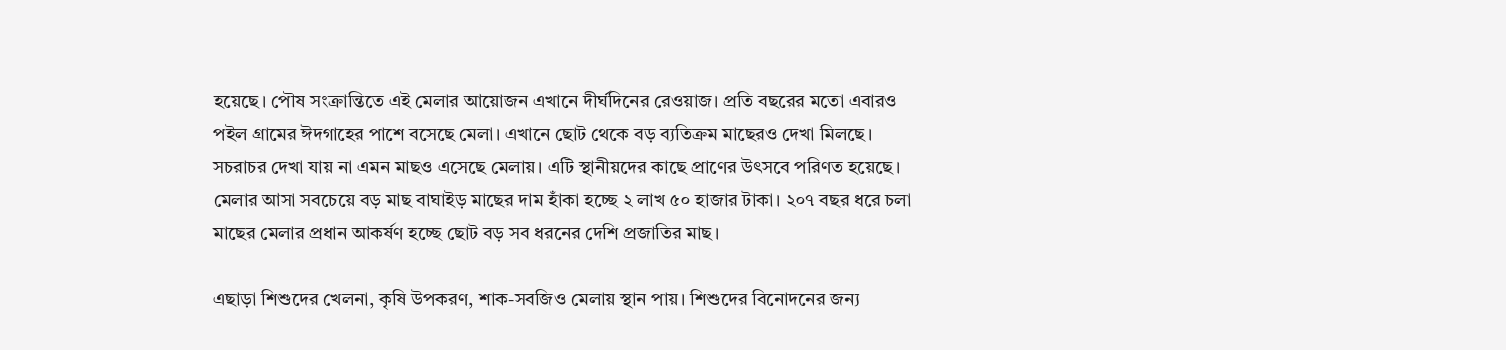হয়েছে। পৌষ সংক্রান্তিতে এই মেলার আয়োজন এখানে দীর্ঘদিনের রেওয়াজ। প্রতি বছরের মতো এবারও পইল গ্রামের ঈদগাহের পাশে বসেছে মেলা। এখানে ছোট থেকে বড় ব্যতিক্রম মাছেরও দেখা মিলছে। সচরাচর দেখা যায় না এমন মাছও এসেছে মেলায়। এটি স্থানীয়দের কাছে প্রাণের উৎসবে পরিণত হয়েছে।
মেলার আসা সবচেয়ে বড় মাছ বাঘাইড় মাছের দাম হাঁকা হচ্ছে ২ লাখ ৫০ হাজার টাকা। ২০৭ বছর ধরে চলা মাছের মেলার প্রধান আকর্ষণ হচ্ছে ছোট বড় সব ধরনের দেশি প্রজাতির মাছ।

এছাড়া শিশুদের খেলনা, কৃষি উপকরণ, শাক-সবজিও মেলায় স্থান পায়। শিশুদের বিনোদনের জন্য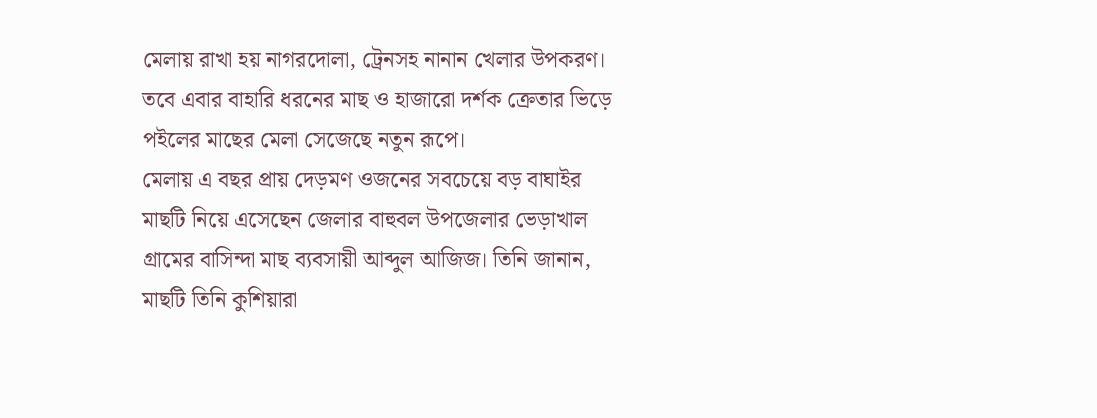মেলায় রাখা হয় নাগরদোলা, ট্রেনসহ নানান খেলার উপকরণ। তবে এবার বাহারি ধরনের মাছ ও হাজারো দর্শক ক্রেতার ভিড়ে পইলের মাছের মেলা সেজেছে নতুন রূপে।
মেলায় এ বছর প্রায় দেড়মণ ওজনের সবচেয়ে বড় বাঘাইর মাছটি নিয়ে এসেছেন জেলার বাহুবল উপজেলার ভেড়াখাল গ্রামের বাসিন্দা মাছ ব্যবসায়ী আব্দুল আজিজ। তিনি জানান, মাছটি তিনি কুশিয়ারা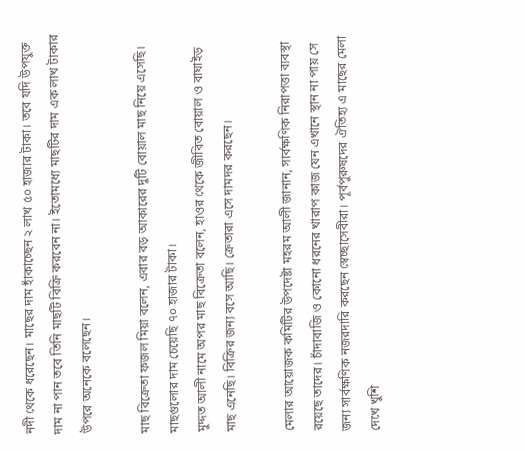নদী থেকে ধরেছেন। মাছের দাম হাঁকাচ্ছেন ২ লাখ ৫০ হাজার টাকা। তবে যদি উপযুক্ত দাম না পান তবে তিনি মাছটি বিক্রি করবেন না। ইতোমধ্যে মাছটির দাম এক লাখ টাকার উপরে অনেকে বলেছেন।

মাছ বিক্রেতা ফজল মিয়া বলেন, এবার বড় আকারের দুটি বোয়াল মাছ নিয়ে এসেছি। মাছগুলোর দাম চেয়েছি ৭০ হাজার টাকা।
মুদ্দত আলী নামে অপর মাছ বিক্রেতা বলেন, হাওর থেকে জীবিত বোয়াল ও বাঘাইড় মাছ এনেছি। বিক্রির জন্য বসে আছি। ক্রেতারা এসে দামদর করছেন।

মেলার আয়োজক কমিটির উপদেষ্টা মহরম আলী জানান, সার্বক্ষণিক নিরাপত্তা ব্যবস্থা রয়েছে তাদের। চাঁদাবাজি ও কোনো ধরনের খারাপ কাজ যেন এখানে স্থান না পায় সে জন্য সার্বক্ষণিক নজরদারি করছেন স্বেচ্ছাসেবীরা। পূর্বপুরুষদের ঐতিহ্য এ মাছের মেলা দেখে খুশি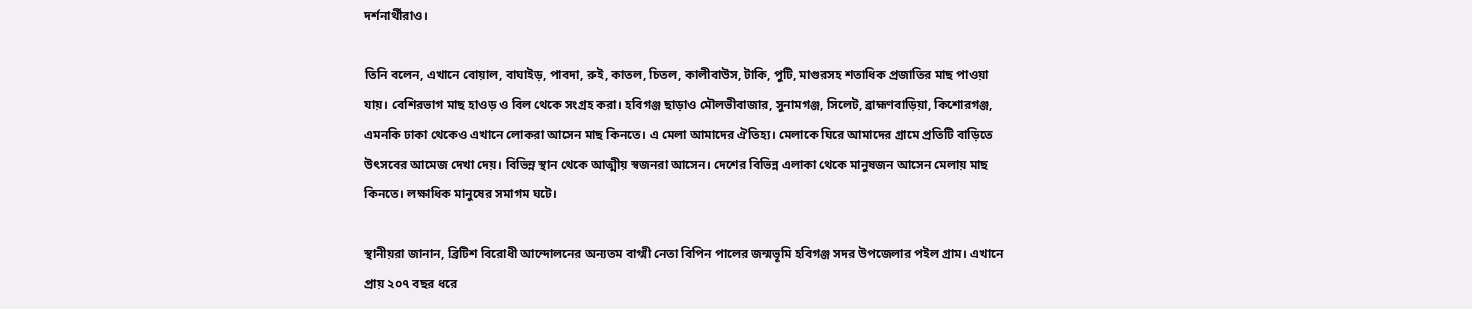দর্শনার্থীরাও।

তিনি বলেন, এখানে বোয়াল, বাঘাইড়, পাবদা, রুই, কাতল, চিতল, কালীবাউস, টাকি, পুটি, মাগুরসহ শতাধিক প্রজাতির মাছ পাওয়া যায়। বেশিরভাগ মাছ হাওড় ও বিল থেকে সংগ্রহ করা। হবিগঞ্জ ছাড়াও মৌলভীবাজার, সুনামগঞ্জ, সিলেট, ব্রাহ্মণবাড়িয়া, কিশোরগঞ্জ, এমনকি ঢাকা থেকেও এখানে লোকরা আসেন মাছ কিনতে। এ মেলা আমাদের ঐতিহ্য। মেলাকে ঘিরে আমাদের গ্রামে প্রতিটি বাড়িতে উৎসবের আমেজ দেখা দেয়। বিভিন্ন স্থান থেকে আত্মীয় স্বজনরা আসেন। দেশের বিভিন্ন এলাকা থেকে মানুষজন আসেন মেলায় মাছ কিনতে। লক্ষাধিক মানুষের সমাগম ঘটে।

স্থানীয়রা জানান, ব্রিটিশ বিরোধী আন্দোলনের অন্যতম বাগ্মী নেতা বিপিন পালের জন্মভূমি হবিগঞ্জ সদর উপজেলার পইল গ্রাম। এখানে প্রায় ২০৭ বছর ধরে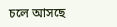চলে আসছে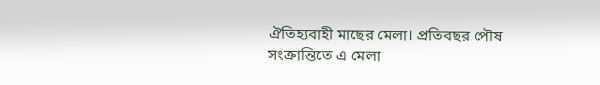ঐতিহ্যবাহী মাছের মেলা। প্রতিবছর পৌষ সংক্রান্তিতে এ মেলা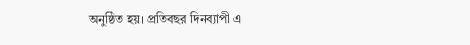অনুষ্ঠিত হয়। প্রতিবছর দিনব্যাপী এ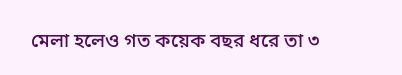মেলা হলেও গত কয়েক বছর ধরে তা ৩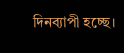দিনব্যাপী হচ্ছে।